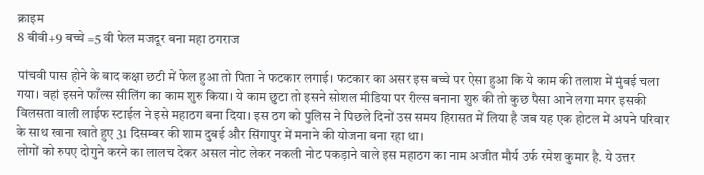क्राइम
8 बीवी+9 बच्चे =5 वी फेल मजदूर बना महा ठगराज

पांचवी पास होने के बाद कक्षा छटी में फेल हुआ तो पिता ने फटकार लगाई। फटकार का असर इस बच्चे पर ऐसा हुआ कि ये काम की तलाश में मुंबई चला गया। वहां इसने फाँल्स सीलिंग का काम शुरु किया। ये काम छुटा तो इसने सोशल मीडिया पर रील्स बनाना शुरु की तो कुछ पैसा आने लगा मगर इसकी विलसता वाली लाईफ स्टाईल ने इसे महाठग बना दिया। इस ठग को पुलिस ने पिछले दिनों उस समय हिरासत में लिया है जब यह एक होटल में अपने परिवार के साथ खाना खाते हुए 31 दिसम्बर की शाम दुबई और सिंगापुर में मनाने की योजना बना रहा था।
लोगों को रुपए दोगुने करने का लालच देकर असल नोट लेकर नकली नोट पकड़ाने वाले इस महाठग का नाम अजीत मौर्य उर्फ रमेश कुमार है. ये उत्तर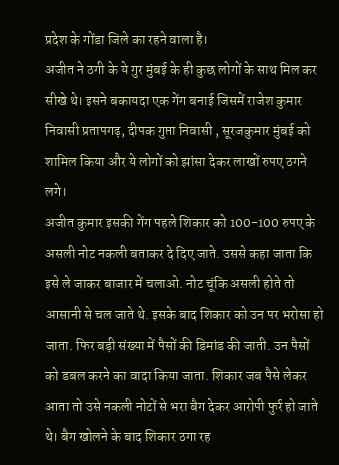प्रदेश के गोंडा जिले का रहने वाला है।
अजीत ने ठगी के ये गुर मुंबई के ही कुछ लोगों के साथ मिल कर सीखे थे। इसने बकायदा एक गेंग बनाई जिसमें राजेश कुमार निवासी प्रतापगढ़, दीपक गुप्ता निवासी , सूरजकुमार मुंबई को शामिल किया और ये लोगों को झांसा देकर लाखों रुपए ठगने लगे।
अजीत कुमार इसकी गेंग पहले शिकार को 100-100 रुपए के असली नोट नकली बताकर दे दिए जाते. उससे कहा जाता कि इसे ले जाकर बाजार में चलाओ. नोट चूंकि असली होते तो आसानी से चल जाते थे. इसके बाद शिकार को उन पर भरोसा हो जाता. फिर बड़ी संख्या में पैसों की डिमांड की जाती. उन पैसों को डबल करने का वादा किया जाता. शिकार जब पैसे लेकर आता तो उसे नकली नोटों से भरा बैग देकर आरोपी फुर्र हो जाते थे। बैग खोलने के बाद शिकार ठगा रह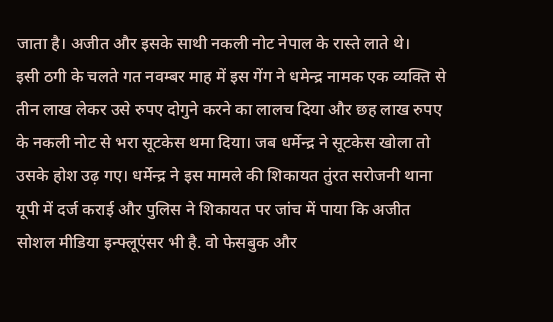जाता है। अजीत और इसके साथी नकली नोट नेपाल के रास्ते लाते थे।
इसी ठगी के चलते गत नवम्बर माह में इस गेंग ने धमेन्द्र नामक एक व्यक्ति से तीन लाख लेकर उसे रुपए दोगुने करने का लालच दिया और छह लाख रुपए के नकली नोट से भरा सूटकेस थमा दिया। जब धर्मेन्द्र ने सूटकेस खोला तो उसके होश उढ़ गए। धर्मेन्द्र ने इस मामले की शिकायत तुंरत सरोजनी थाना यूपी में दर्ज कराई और पुलिस ने शिकायत पर जांच में पाया कि अजीत सोशल मीडिया इन्फ्लूएंसर भी है. वो फेसबुक और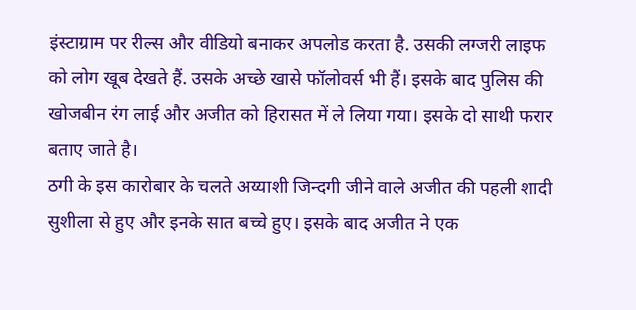इंस्टाग्राम पर रील्स और वीडियो बनाकर अपलोड करता है. उसकी लग्जरी लाइफ को लोग खूब देखते हैं. उसके अच्छे खासे फॉलोवर्स भी हैं। इसके बाद पुलिस की खोजबीन रंग लाई और अजीत को हिरासत में ले लिया गया। इसके दो साथी फरार बताए जाते है।
ठगी के इस कारोबार के चलते अय्याशी जिन्दगी जीने वाले अजीत की पहली शादी सुशीला से हुए और इनके सात बच्चे हुए। इसके बाद अजीत ने एक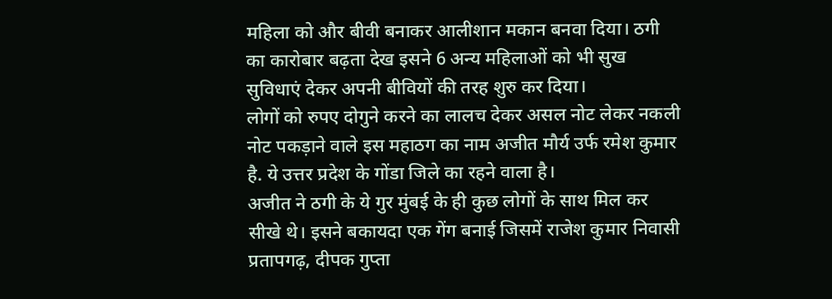महिला को और बीवी बनाकर आलीशान मकान बनवा दिया। ठगी का कारोबार बढ़ता देख इसने 6 अन्य महिलाओं को भी सुख सुविधाएं देकर अपनी बीवियों की तरह शुरु कर दिया।
लोगों को रुपए दोगुने करने का लालच देकर असल नोट लेकर नकली नोट पकड़ाने वाले इस महाठग का नाम अजीत मौर्य उर्फ रमेश कुमार है. ये उत्तर प्रदेश के गोंडा जिले का रहने वाला है।
अजीत ने ठगी के ये गुर मुंबई के ही कुछ लोगों के साथ मिल कर सीखे थे। इसने बकायदा एक गेंग बनाई जिसमें राजेश कुमार निवासी प्रतापगढ़, दीपक गुप्ता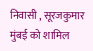निवासी , सूरजकुमार मुंबई को शामिल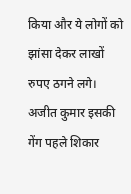किया और ये लोगों को झांसा देकर लाखों रुपए ठगने लगे।
अजीत कुमार इसकी गेंग पहले शिकार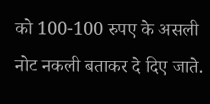को 100-100 रुपए के असली नोट नकली बताकर दे दिए जाते.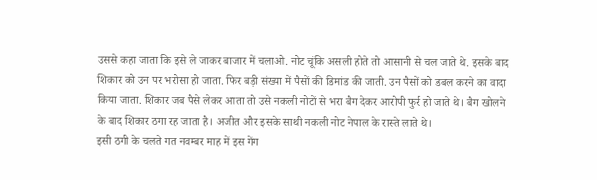उससे कहा जाता कि इसे ले जाकर बाजार में चलाओ. नोट चूंकि असली होते तो आसानी से चल जाते थे. इसके बाद शिकार को उन पर भरोसा हो जाता. फिर बड़ी संख्या में पैसों की डिमांड की जाती. उन पैसों को डबल करने का वादा किया जाता. शिकार जब पैसे लेकर आता तो उसे नकली नोटों से भरा बैग देकर आरोपी फुर्र हो जाते थे। बैग खोलने के बाद शिकार ठगा रह जाता है। अजीत और इसके साथी नकली नोट नेपाल के रास्ते लाते थे।
इसी ठगी के चलते गत नवम्बर माह में इस गेंग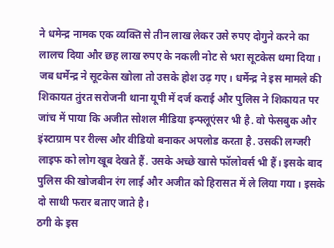ने धमेन्द्र नामक एक व्यक्ति से तीन लाख लेकर उसे रुपए दोगुने करने का लालच दिया और छह लाख रुपए के नकली नोट से भरा सूटकेस थमा दिया। जब धर्मेन्द्र ने सूटकेस खोला तो उसके होश उढ़ गए। धर्मेन्द्र ने इस मामले की शिकायत तुंरत सरोजनी थाना यूपी में दर्ज कराई और पुलिस ने शिकायत पर जांच में पाया कि अजीत सोशल मीडिया इन्फ्लूएंसर भी है. वो फेसबुक और इंस्टाग्राम पर रील्स और वीडियो बनाकर अपलोड करता है. उसकी लग्जरी लाइफ को लोग खूब देखते हैं. उसके अच्छे खासे फॉलोवर्स भी हैं। इसके बाद पुलिस की खोजबीन रंग लाई और अजीत को हिरासत में ले लिया गया। इसके दो साथी फरार बताए जाते है।
ठगी के इस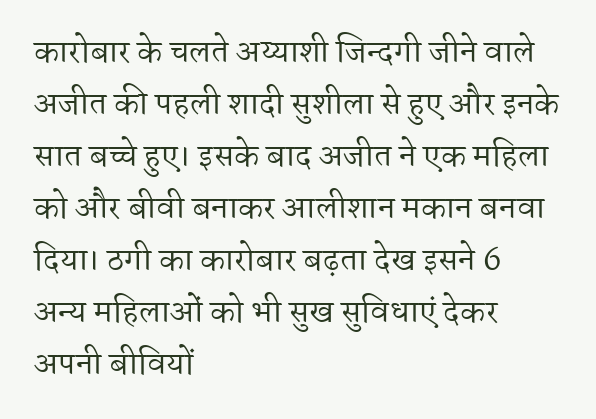कारोबार के चलते अय्याशी जिन्दगी जीने वाले अजीत की पहली शादी सुशीला से हुए और इनके सात बच्चे हुए। इसके बाद अजीत ने एक महिला को और बीवी बनाकर आलीशान मकान बनवा दिया। ठगी का कारोबार बढ़ता देख इसने 6 अन्य महिलाओं को भी सुख सुविधाएं देकर अपनी बीवियों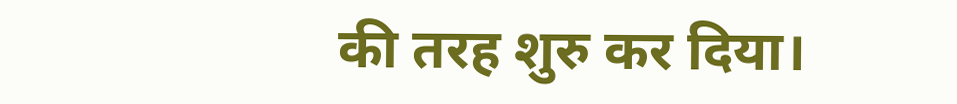की तरह शुरु कर दिया।